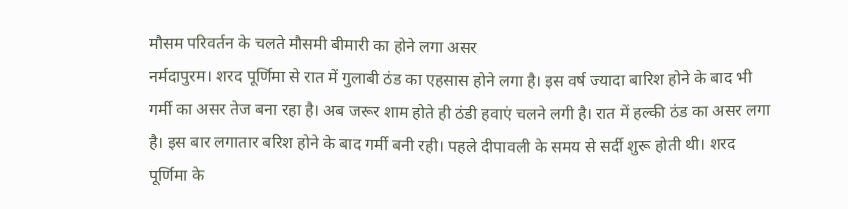मौसम परिवर्तन के चलते मौसमी बीमारी का होने लगा असर
नर्मदापुरम। शरद पूर्णिमा से रात में गुलाबी ठंड का एहसास होने लगा है। इस वर्ष ज्यादा बारिश होने के बाद भी गर्मी का असर तेज बना रहा है। अब जरूर शाम होते ही ठंडी हवाएं चलने लगी है। रात में हल्की ठंड का असर लगा है। इस बार लगातार बरिश होने के बाद गर्मी बनी रही। पहले दीपावली के समय से सर्दी शुरू होती थी। शरद पूर्णिमा के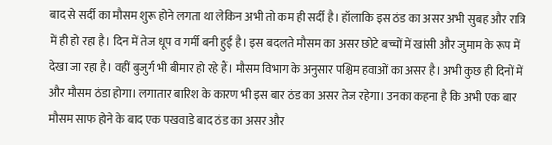बाद से सर्दी का मौसम शुरू होने लगता था लेकिन अभी तो कम ही सर्दी है। हॉलाकि इस ठंड का असर अभी सुबह और रात्रि में ही हो रहा है। दिन में तेज धूप व गर्मी बनी हुई है। इस बदलते मौसम का असर छोटे बच्चों में खांसी और जुमाम के रूप में देखा जा रहा है। वहीं बुजुर्ग भी बीमार हो रहे हैं। मौसम विभाग के अनुसार पश्चिम हवाओं का असर है। अभी कुछ ही दिनों में और मौसम ठंडा होगा। लगातार बारिश के कारण भी इस बार ठंड का असर तेज रहेगा। उनका कहना है कि अभी एक बार मौसम साफ होने के बाद एक पखवाडे बाद ठंड का असर और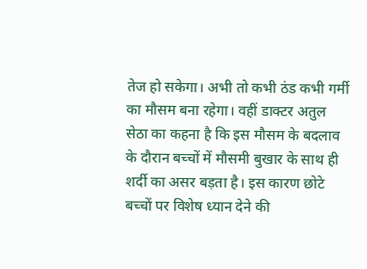तेज हो सकेगा। अभी तो कभी ठंड कभी गर्मी का मौसम बना रहेगा। वहीं डाक्टर अतुल सेठा का कहना है कि इस मौसम के बदलाव के दौरान बच्चों में मौसमी बुखार के साथ ही शर्दी का असर बड़ता है। इस कारण छोटे बच्चों पर विशेष ध्यान देने की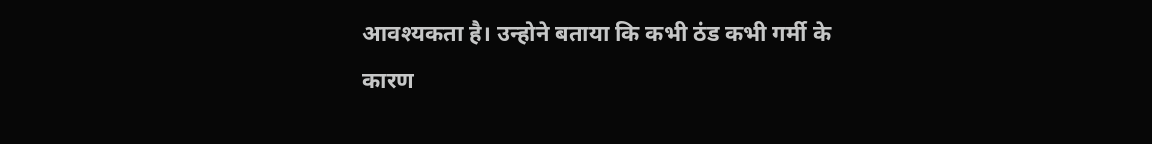आवश्यकता है। उन्होने बताया कि कभी ठंड कभी गर्मी के कारण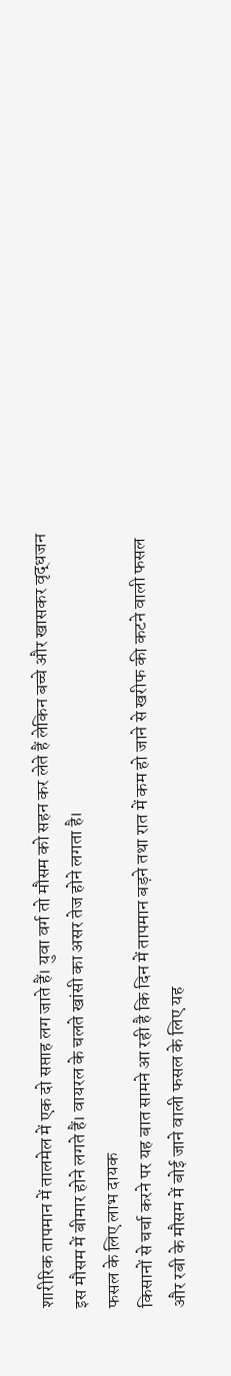शारीरिक तापमान में तालमेल में एक दो सप्ताह लग जाते हैं। युवा वर्ग तो मौसम को सहन कर लेते हैं लेकिन बच्चे और खासकर वृद्धजन इस मौसम में बीमार होने लगते हैं। वायरल के चलते खांसी का असर तेज होने लगता है।
फसल के लिए लाभ दायक
किसानों से चर्चा करने पर यह बात सामने आ रही है कि दिन में तापमान बड़ने तथा रात में कम हो जाने से खरीफ की कटने वाली फसल और रबी के मौसम में बोई जाने वाली फसल के लिए यह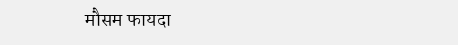मौसम फायदा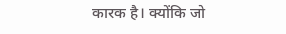कारक है। क्योंकि जो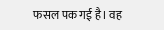फसल पक गई है। वह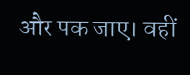और पक जाए। वहीं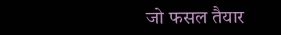जो फसल तैयार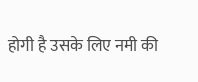होगी है उसके लिए नमी की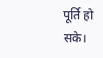पूर्ति हो सके।